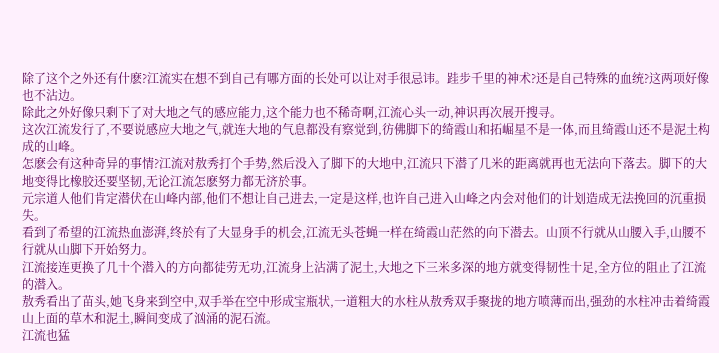除了这个之外还有什麽?江流实在想不到自己有哪方面的长处可以让对手很忌讳。跬步千里的神术?还是自己特殊的血统?这两项好像也不沾边。
除此之外好像只剩下了对大地之气的感应能力,这个能力也不稀奇啊,江流心头一动,神识再次展开搜寻。
这次江流发行了,不要说感应大地之气,就连大地的气息都没有察觉到,彷佛脚下的绮霞山和拓崛星不是一体,而且绮霞山还不是泥土构成的山峰。
怎麽会有这种奇异的事情?江流对敖秀打个手势,然后没入了脚下的大地中,江流只下潜了几米的距离就再也无法向下落去。脚下的大地变得比橡胶还要坚韧,无论江流怎麽努力都无济於事。
元宗道人他们肯定潜伏在山峰内部,他们不想让自己进去,一定是这样,也许自己进入山峰之内会对他们的计划造成无法挽回的沉重损失。
看到了希望的江流热血澎湃,终於有了大显身手的机会,江流无头苍蝇一样在绮霞山茫然的向下潜去。山顶不行就从山腰入手,山腰不行就从山脚下开始努力。
江流接连更换了几十个潜入的方向都徒劳无功,江流身上沾满了泥土,大地之下三米多深的地方就变得韧性十足,全方位的阻止了江流的潜入。
敖秀看出了苗头,她飞身来到空中,双手举在空中形成宝瓶状,一道粗大的水柱从敖秀双手聚拢的地方喷薄而出,强劲的水柱冲击着绮霞山上面的草木和泥土,瞬间变成了汹涌的泥石流。
江流也猛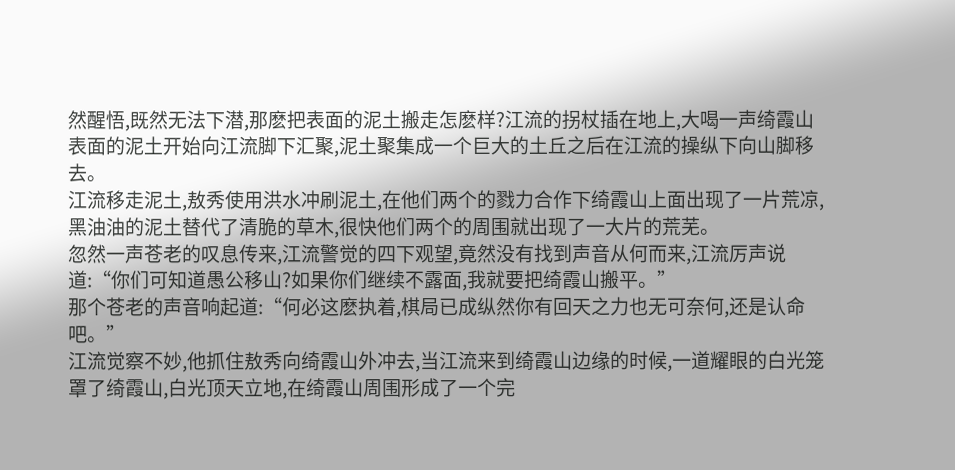然醒悟,既然无法下潜,那麽把表面的泥土搬走怎麽样?江流的拐杖插在地上,大喝一声绮霞山表面的泥土开始向江流脚下汇聚,泥土聚集成一个巨大的土丘之后在江流的操纵下向山脚移去。
江流移走泥土,敖秀使用洪水冲刷泥土,在他们两个的戮力合作下绮霞山上面出现了一片荒凉,黑油油的泥土替代了清脆的草木,很快他们两个的周围就出现了一大片的荒芜。
忽然一声苍老的叹息传来,江流警觉的四下观望,竟然没有找到声音从何而来,江流厉声说道:“你们可知道愚公移山?如果你们继续不露面,我就要把绮霞山搬平。”
那个苍老的声音响起道:“何必这麽执着,棋局已成纵然你有回天之力也无可奈何,还是认命吧。”
江流觉察不妙,他抓住敖秀向绮霞山外冲去,当江流来到绮霞山边缘的时候,一道耀眼的白光笼罩了绮霞山,白光顶天立地,在绮霞山周围形成了一个完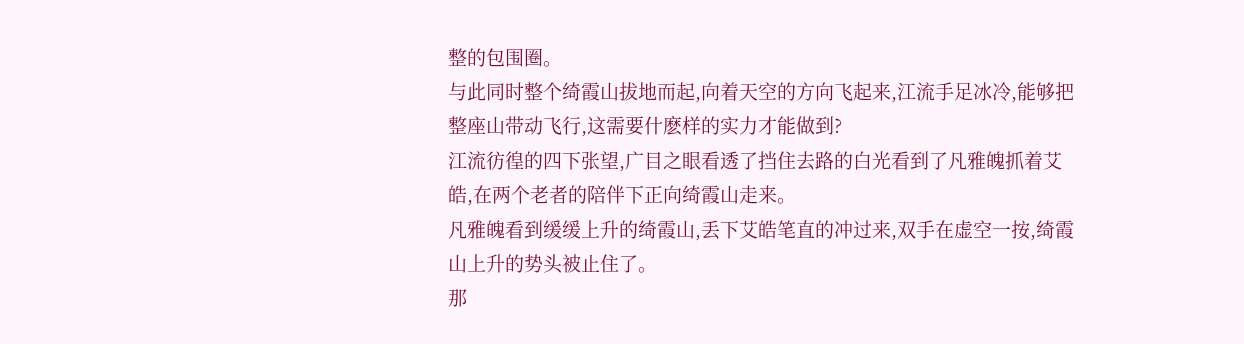整的包围圈。
与此同时整个绮霞山拔地而起,向着天空的方向飞起来,江流手足冰冷,能够把整座山带动飞行,这需要什麽样的实力才能做到?
江流彷徨的四下张望,广目之眼看透了挡住去路的白光看到了凡雅魄抓着艾皓,在两个老者的陪伴下正向绮霞山走来。
凡雅魄看到缓缓上升的绮霞山,丢下艾皓笔直的冲过来,双手在虚空一按,绮霞山上升的势头被止住了。
那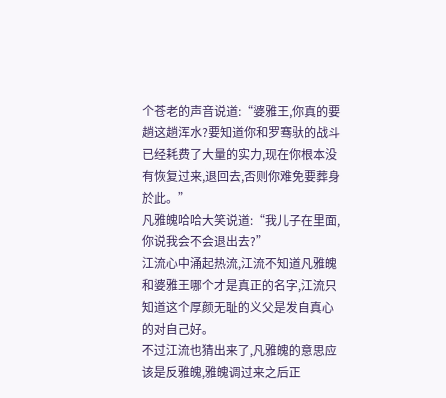个苍老的声音说道:“婆雅王,你真的要趟这趟浑水?要知道你和罗骞驮的战斗已经耗费了大量的实力,现在你根本没有恢复过来,退回去,否则你难免要葬身於此。”
凡雅魄哈哈大笑说道:“我儿子在里面,你说我会不会退出去?”
江流心中涌起热流,江流不知道凡雅魄和婆雅王哪个才是真正的名字,江流只知道这个厚颜无耻的义父是发自真心的对自己好。
不过江流也猜出来了,凡雅魄的意思应该是反雅魄,雅魄调过来之后正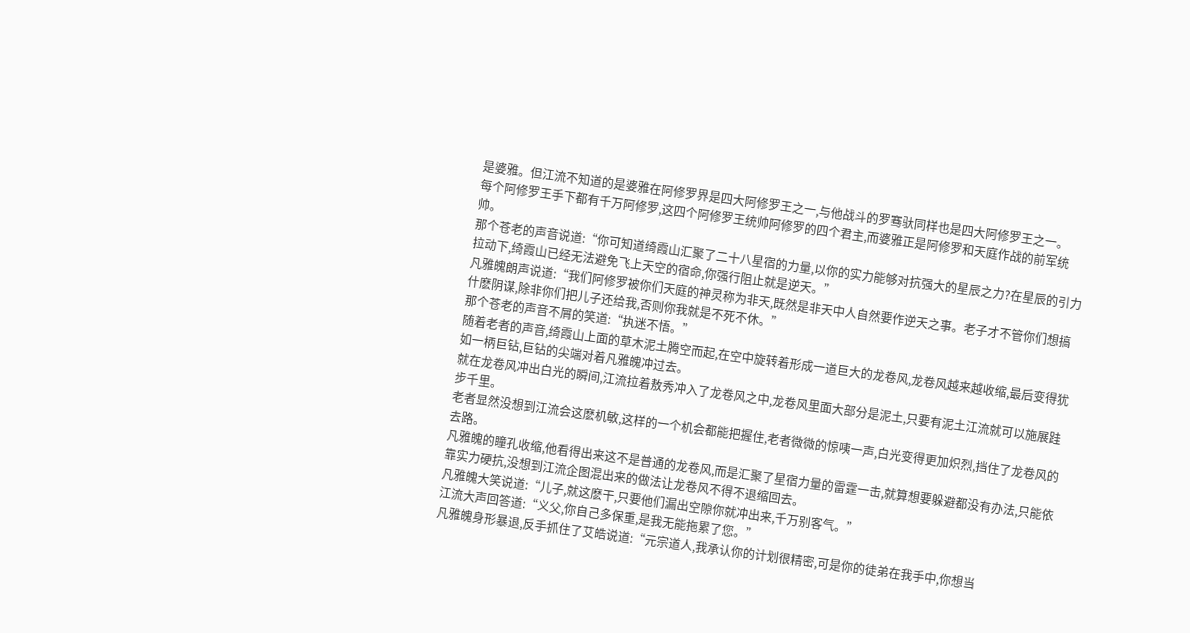是婆雅。但江流不知道的是婆雅在阿修罗界是四大阿修罗王之一,与他战斗的罗骞驮同样也是四大阿修罗王之一。
每个阿修罗王手下都有千万阿修罗,这四个阿修罗王统帅阿修罗的四个君主,而婆雅正是阿修罗和天庭作战的前军统帅。
那个苍老的声音说道:“你可知道绮霞山汇聚了二十八星宿的力量,以你的实力能够对抗强大的星辰之力?在星辰的引力拉动下,绮霞山已经无法避免飞上天空的宿命,你强行阻止就是逆天。”
凡雅魄朗声说道:“我们阿修罗被你们天庭的神灵称为非天,既然是非天中人自然要作逆天之事。老子才不管你们想搞什麽阴谋,除非你们把儿子还给我,否则你我就是不死不休。”
那个苍老的声音不屑的笑道:“执迷不悟。”
随着老者的声音,绮霞山上面的草木泥土腾空而起,在空中旋转着形成一道巨大的龙卷风,龙卷风越来越收缩,最后变得犹如一柄巨钻,巨钻的尖端对着凡雅魄冲过去。
就在龙卷风冲出白光的瞬间,江流拉着敖秀冲入了龙卷风之中,龙卷风里面大部分是泥土,只要有泥土江流就可以施展跬步千里。
老者显然没想到江流会这麽机敏,这样的一个机会都能把握住,老者微微的惊咦一声,白光变得更加炽烈,挡住了龙卷风的去路。
凡雅魄的瞳孔收缩,他看得出来这不是普通的龙卷风,而是汇聚了星宿力量的雷霆一击,就算想要躲避都没有办法,只能依靠实力硬抗,没想到江流企图混出来的做法让龙卷风不得不退缩回去。
凡雅魄大笑说道:“儿子,就这麽干,只要他们漏出空隙你就冲出来,千万别客气。”
江流大声回答道:“义父,你自己多保重,是我无能拖累了您。”
凡雅魄身形暴退,反手抓住了艾皓说道:“元宗道人,我承认你的计划很精密,可是你的徒弟在我手中,你想当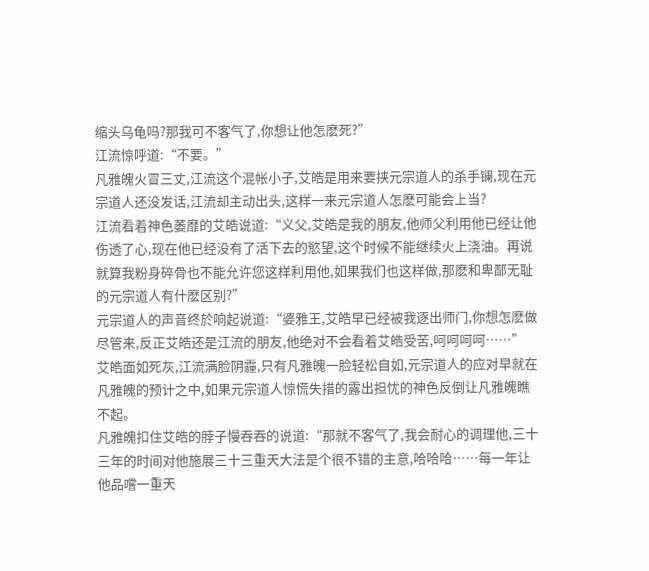缩头乌龟吗?那我可不客气了,你想让他怎麽死?”
江流惊呼道:“不要。”
凡雅魄火冒三丈,江流这个混帐小子,艾皓是用来要挟元宗道人的杀手镧,现在元宗道人还没发话,江流却主动出头,这样一来元宗道人怎麽可能会上当?
江流看着神色萎靡的艾皓说道:“义父,艾皓是我的朋友,他师父利用他已经让他伤透了心,现在他已经没有了活下去的慾望,这个时候不能继续火上浇油。再说就算我粉身碎骨也不能允许您这样利用他,如果我们也这样做,那麽和卑鄙无耻的元宗道人有什麽区别?”
元宗道人的声音终於响起说道:“婆雅王,艾皓早已经被我逐出师门,你想怎麽做尽管来,反正艾皓还是江流的朋友,他绝对不会看着艾皓受苦,呵呵呵呵……”
艾皓面如死灰,江流满脸阴霾,只有凡雅魄一脸轻松自如,元宗道人的应对早就在凡雅魄的预计之中,如果元宗道人惊慌失措的露出担忧的神色反倒让凡雅魄瞧不起。
凡雅魄扣住艾皓的脖子慢吞吞的说道:“那就不客气了,我会耐心的调理他,三十三年的时间对他施展三十三重天大法是个很不错的主意,哈哈哈……每一年让他品嚐一重天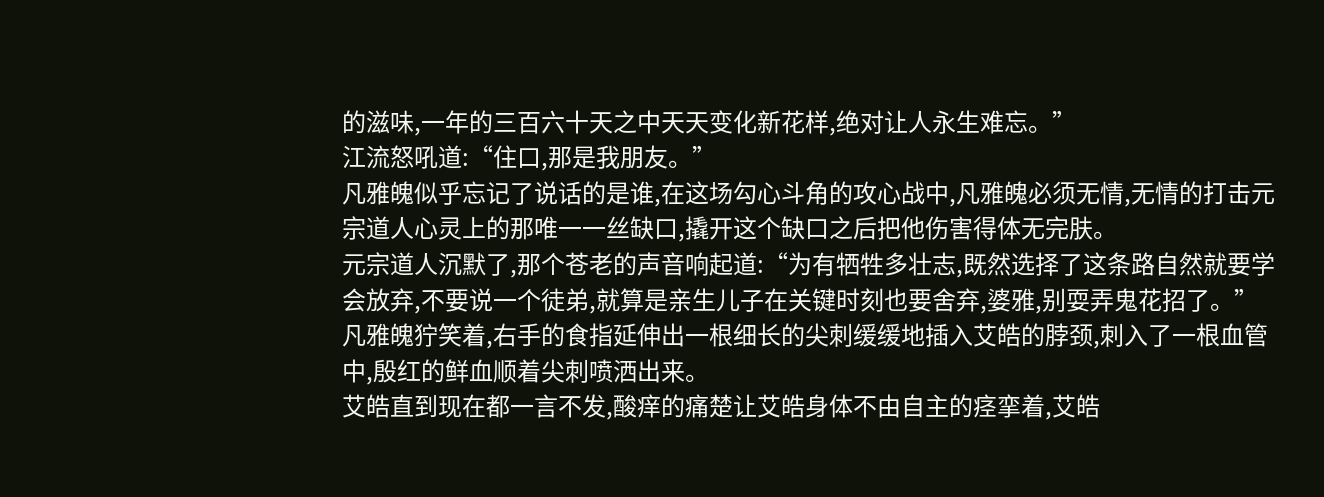的滋味,一年的三百六十天之中天天变化新花样,绝对让人永生难忘。”
江流怒吼道:“住口,那是我朋友。”
凡雅魄似乎忘记了说话的是谁,在这场勾心斗角的攻心战中,凡雅魄必须无情,无情的打击元宗道人心灵上的那唯一一丝缺口,撬开这个缺口之后把他伤害得体无完肤。
元宗道人沉默了,那个苍老的声音响起道:“为有牺牲多壮志,既然选择了这条路自然就要学会放弃,不要说一个徒弟,就算是亲生儿子在关键时刻也要舍弃,婆雅,别耍弄鬼花招了。”
凡雅魄狞笑着,右手的食指延伸出一根细长的尖刺缓缓地插入艾皓的脖颈,刺入了一根血管中,殷红的鲜血顺着尖刺喷洒出来。
艾皓直到现在都一言不发,酸痒的痛楚让艾皓身体不由自主的痉挛着,艾皓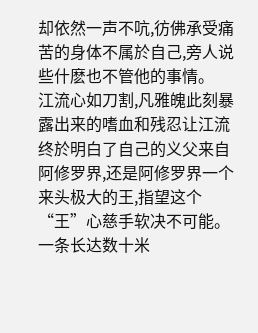却依然一声不吭,彷佛承受痛苦的身体不属於自己,旁人说些什麽也不管他的事情。
江流心如刀割,凡雅魄此刻暴露出来的嗜血和残忍让江流终於明白了自己的义父来自阿修罗界,还是阿修罗界一个来头极大的王,指望这个“王”心慈手软决不可能。
一条长达数十米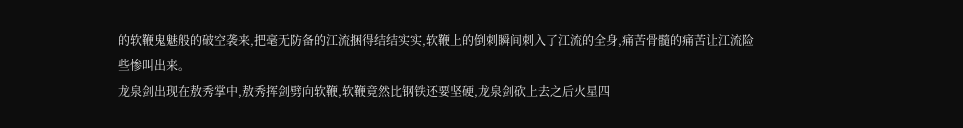的软鞭鬼魅般的破空袭来,把毫无防备的江流捆得结结实实,软鞭上的倒刺瞬间刺入了江流的全身,痛苦骨髓的痛苦让江流险些惨叫出来。
龙泉剑出现在敖秀掌中,敖秀挥剑劈向软鞭,软鞭竟然比钢铁还要坚硬,龙泉剑砍上去之后火星四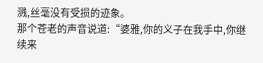溅,丝毫没有受损的迹象。
那个苍老的声音说道:“婆雅,你的义子在我手中,你继续来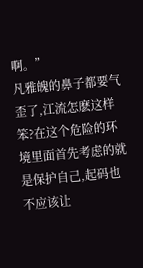啊。”
凡雅魄的鼻子都要气歪了,江流怎麽这样笨?在这个危险的环境里面首先考虑的就是保护自己,起码也不应该让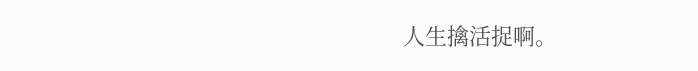人生擒活捉啊。